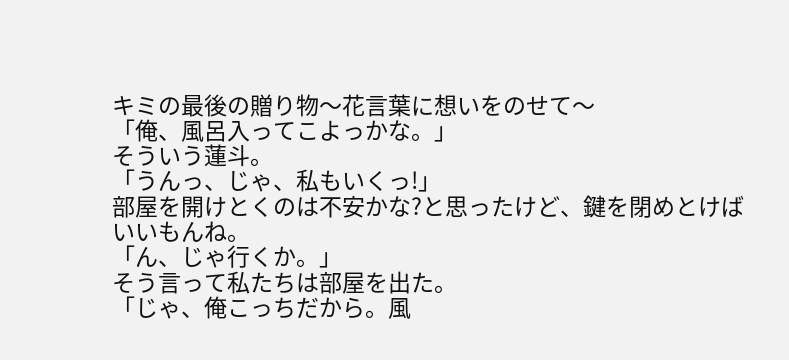キミの最後の贈り物〜花言葉に想いをのせて〜
「俺、風呂入ってこよっかな。」
そういう蓮斗。
「うんっ、じゃ、私もいくっ!」
部屋を開けとくのは不安かな?と思ったけど、鍵を閉めとけばいいもんね。
「ん、じゃ行くか。」
そう言って私たちは部屋を出た。
「じゃ、俺こっちだから。風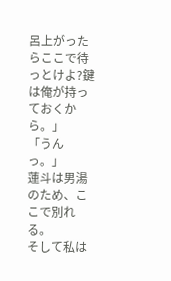呂上がったらここで待っとけよ?鍵は俺が持っておくから。」
「うんっ。」
蓮斗は男湯のため、ここで別れる。
そして私は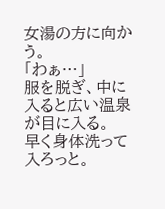女湯の方に向かう。
「わぁ…」
服を脱ぎ、中に入ると広い温泉が目に入る。
早く身体洗って入ろっと。